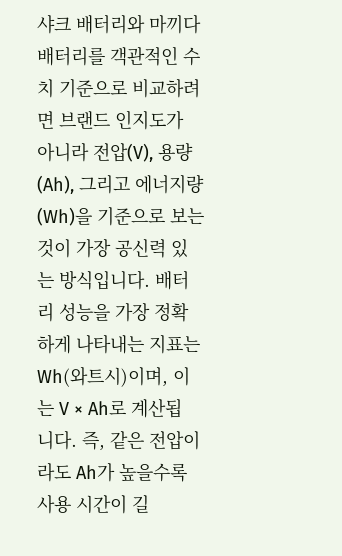샤크 배터리와 마끼다 배터리를 객관적인 수치 기준으로 비교하려면 브랜드 인지도가 아니라 전압(V), 용량(Ah), 그리고 에너지량(Wh)을 기준으로 보는 것이 가장 공신력 있는 방식입니다. 배터리 성능을 가장 정확하게 나타내는 지표는 Wh(와트시)이며, 이는 V × Ah로 계산됩니다. 즉, 같은 전압이라도 Ah가 높을수록 사용 시간이 길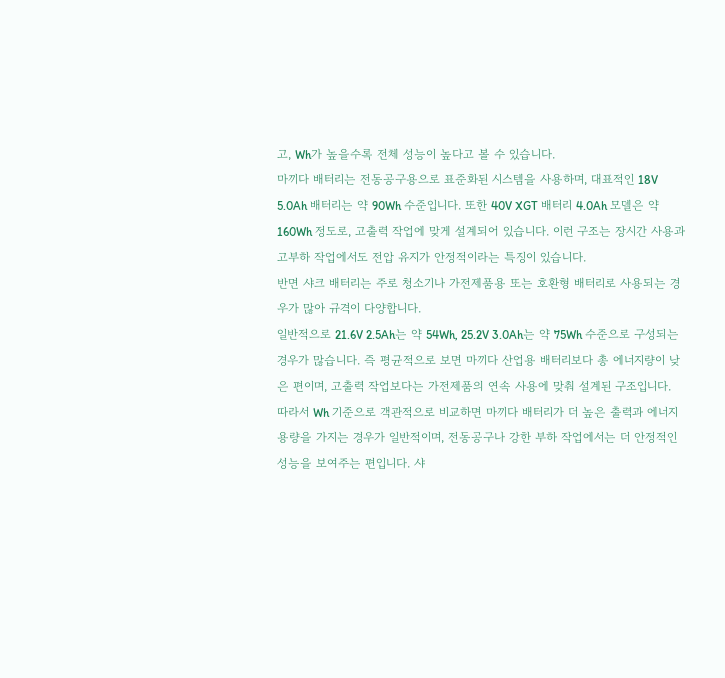고, Wh가 높을수록 전체 성능이 높다고 볼 수 있습니다.
마끼다 배터리는 전동공구용으로 표준화된 시스템을 사용하며, 대표적인 18V 5.0Ah 배터리는 약 90Wh 수준입니다. 또한 40V XGT 배터리 4.0Ah 모델은 약 160Wh 정도로, 고출력 작업에 맞게 설계되어 있습니다. 이런 구조는 장시간 사용과 고부하 작업에서도 전압 유지가 안정적이라는 특징이 있습니다.
반면 샤크 배터리는 주로 청소기나 가전제품용 또는 호환형 배터리로 사용되는 경우가 많아 규격이 다양합니다.
일반적으로 21.6V 2.5Ah는 약 54Wh, 25.2V 3.0Ah는 약 75Wh 수준으로 구성되는 경우가 많습니다. 즉 평균적으로 보면 마끼다 산업용 배터리보다 총 에너지량이 낮은 편이며, 고출력 작업보다는 가전제품의 연속 사용에 맞춰 설계된 구조입니다.
따라서 Wh 기준으로 객관적으로 비교하면 마끼다 배터리가 더 높은 출력과 에너지 용량을 가지는 경우가 일반적이며, 전동공구나 강한 부하 작업에서는 더 안정적인 성능을 보여주는 편입니다. 샤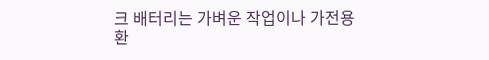크 배터리는 가벼운 작업이나 가전용 환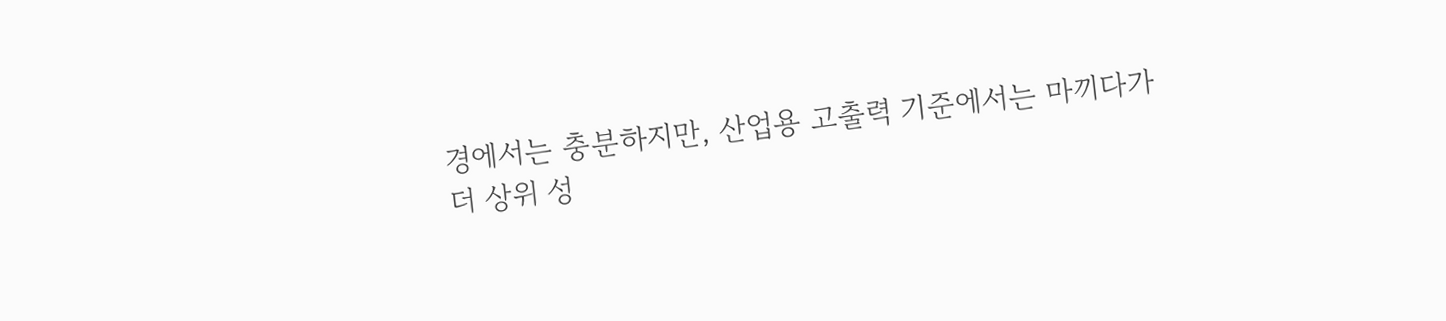경에서는 충분하지만, 산업용 고출력 기준에서는 마끼다가 더 상위 성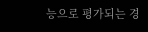능으로 평가되는 경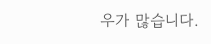우가 많습니다.